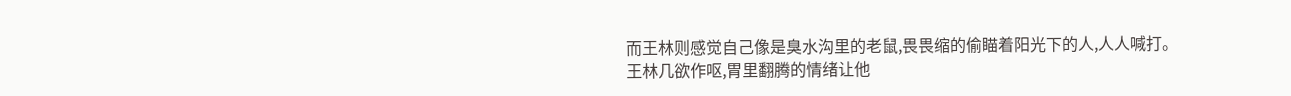而王林则感觉自己像是臭水沟里的老鼠,畏畏缩的偷瞄着阳光下的人,人人喊打。
王林几欲作呕,胃里翻腾的情绪让他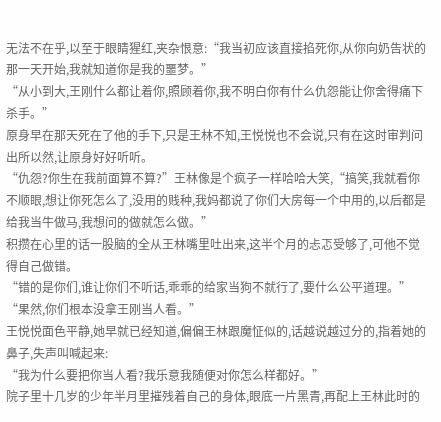无法不在乎,以至于眼睛猩红,夹杂恨意:“我当初应该直接掐死你,从你向奶告状的那一天开始,我就知道你是我的噩梦。”
“从小到大,王刚什么都让着你,照顾着你,我不明白你有什么仇怨能让你舍得痛下杀手。”
原身早在那天死在了他的手下,只是王林不知,王悦悦也不会说,只有在这时审判问出所以然,让原身好好听听。
“仇怨?你生在我前面算不算?”王林像是个疯子一样哈哈大笑,“搞笑,我就看你不顺眼,想让你死怎么了,没用的贱种,我妈都说了你们大房每一个中用的,以后都是给我当牛做马,我想问的做就怎么做。”
积攒在心里的话一股脑的全从王林嘴里吐出来,这半个月的忐忑受够了,可他不觉得自己做错。
“错的是你们,谁让你们不听话,乖乖的给家当狗不就行了,要什么公平道理。”
“果然,你们根本没拿王刚当人看。”
王悦悦面色平静,她早就已经知道,偏偏王林跟魔怔似的,话越说越过分的,指着她的鼻子,失声叫喊起来:
“我为什么要把你当人看?我乐意我随便对你怎么样都好。”
院子里十几岁的少年半月里摧残着自己的身体,眼底一片黑青,再配上王林此时的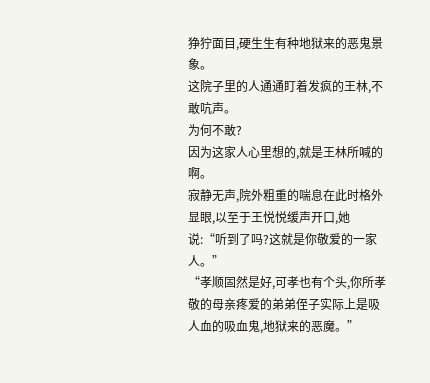狰狞面目,硬生生有种地狱来的恶鬼景象。
这院子里的人通通盯着发疯的王林,不敢吭声。
为何不敢?
因为这家人心里想的,就是王林所喊的啊。
寂静无声,院外粗重的喘息在此时格外显眼,以至于王悦悦缓声开口,她说:“听到了吗?这就是你敬爱的一家人。”
“孝顺固然是好,可孝也有个头,你所孝敬的母亲疼爱的弟弟侄子实际上是吸人血的吸血鬼,地狱来的恶魔。”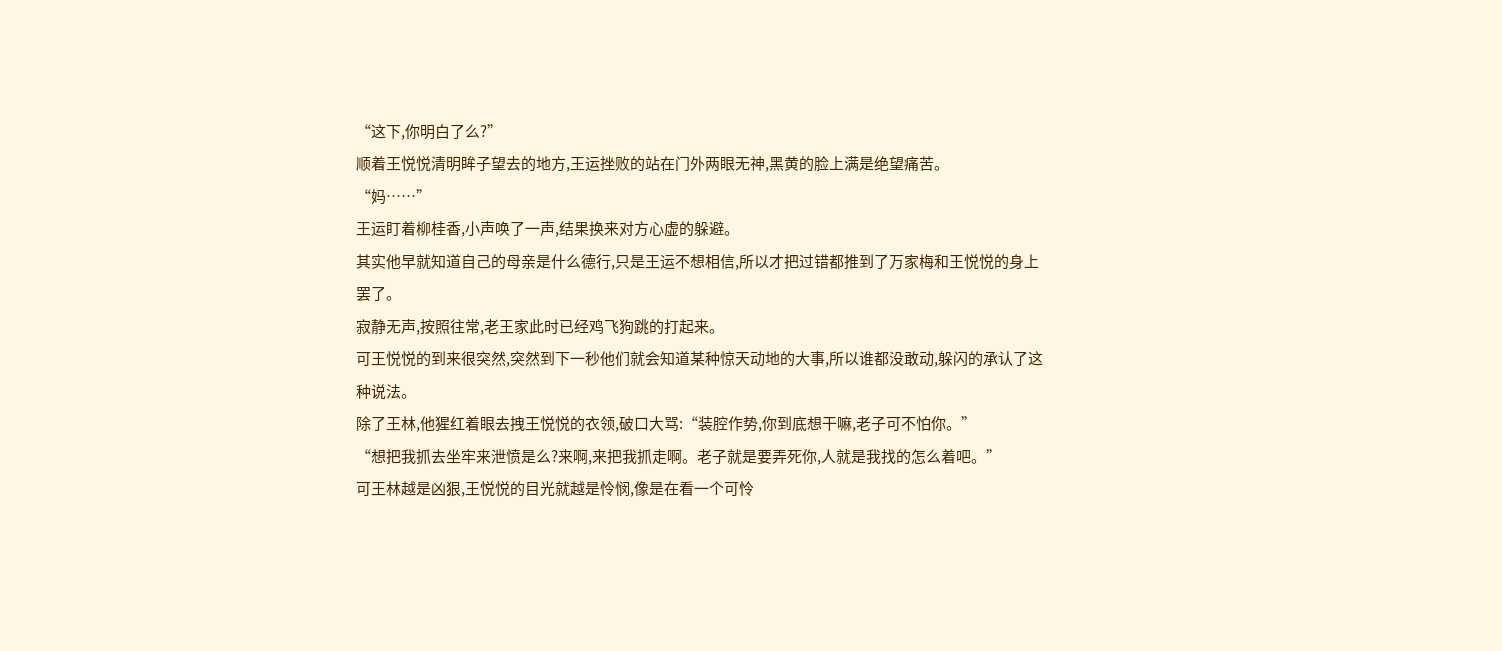“这下,你明白了么?”
顺着王悦悦清明眸子望去的地方,王运挫败的站在门外两眼无神,黑黄的脸上满是绝望痛苦。
“妈……”
王运盯着柳桂香,小声唤了一声,结果换来对方心虚的躲避。
其实他早就知道自己的母亲是什么德行,只是王运不想相信,所以才把过错都推到了万家梅和王悦悦的身上罢了。
寂静无声,按照往常,老王家此时已经鸡飞狗跳的打起来。
可王悦悦的到来很突然,突然到下一秒他们就会知道某种惊天动地的大事,所以谁都没敢动,躲闪的承认了这种说法。
除了王林,他猩红着眼去拽王悦悦的衣领,破口大骂:“装腔作势,你到底想干嘛,老子可不怕你。”
“想把我抓去坐牢来泄愤是么?来啊,来把我抓走啊。老子就是要弄死你,人就是我找的怎么着吧。”
可王林越是凶狠,王悦悦的目光就越是怜悯,像是在看一个可怜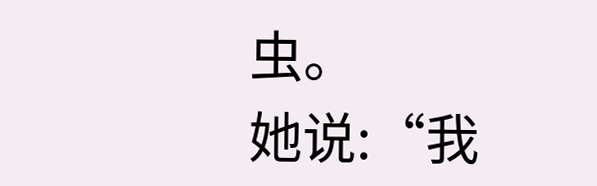虫。
她说:“我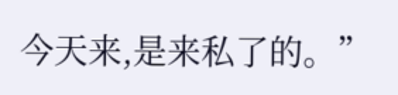今天来,是来私了的。”